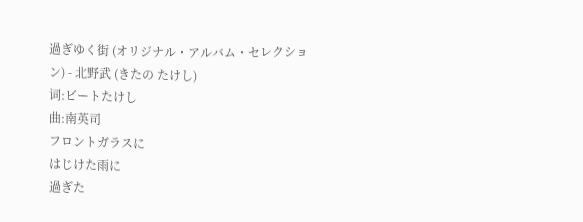過ぎゆく街 (オリジナル・アルバム・セレクション) - 北野武 (きたの たけし)
词:ビートたけし
曲:南英司
フロントガラスに
はじけた雨に
過ぎた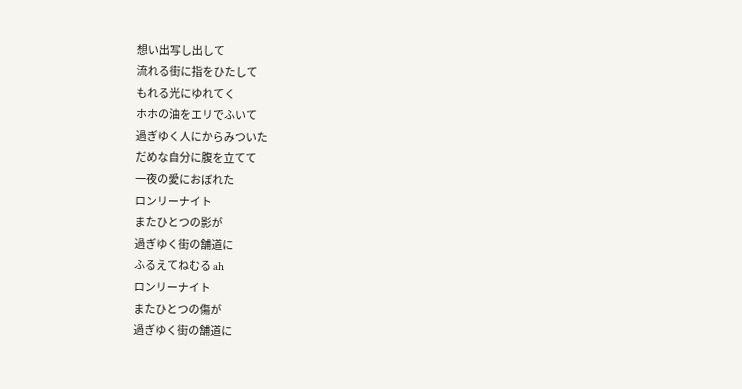想い出写し出して
流れる街に指をひたして
もれる光にゆれてく
ホホの油をエリでふいて
過ぎゆく人にからみついた
だめな自分に腹を立てて
一夜の愛におぼれた
ロンリーナイト
またひとつの影が
過ぎゆく街の舗道に
ふるえてねむる ah
ロンリーナイト
またひとつの傷が
過ぎゆく街の舗道に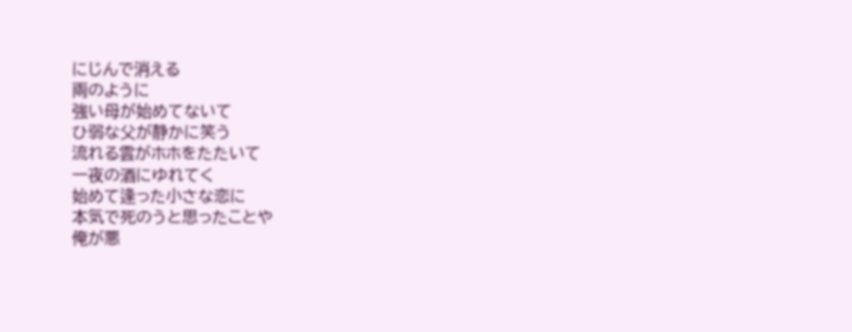にじんで消える
雨のように
強い母が始めてないて
ひ弱な父が静かに笑う
流れる雲がホホをたたいて
一夜の酒にゆれてく
始めて逢った小さな恋に
本気で死のうと思ったことや
俺が悪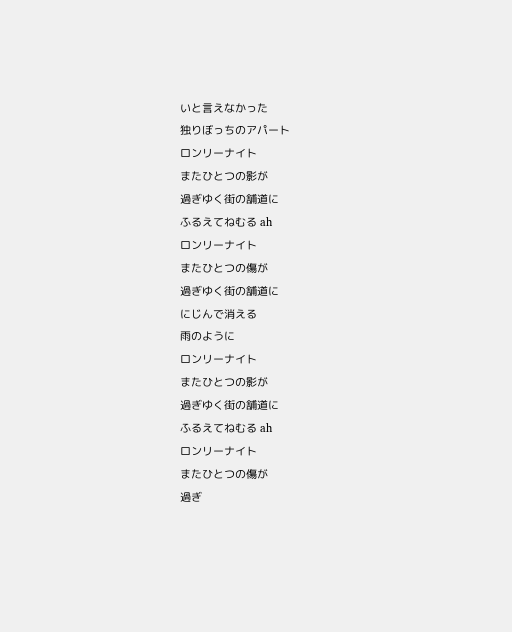いと言えなかった
独りぼっちのアパート
ロンリーナイト
またひとつの影が
過ぎゆく街の舗道に
ふるえてねむる ah
ロンリーナイト
またひとつの傷が
過ぎゆく街の舗道に
にじんで消える
雨のように
ロンリーナイト
またひとつの影が
過ぎゆく街の舗道に
ふるえてねむる ah
ロンリーナイト
またひとつの傷が
過ぎ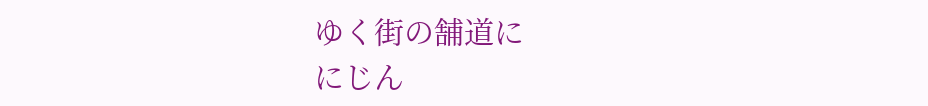ゆく街の舗道に
にじん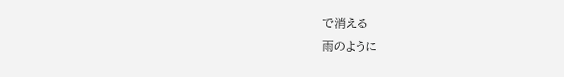で消える
雨のように